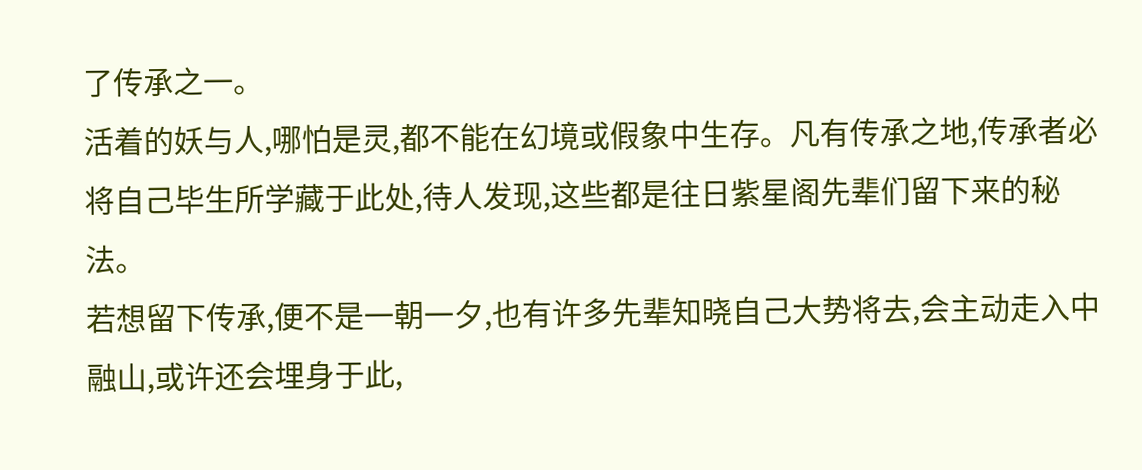了传承之一。
活着的妖与人,哪怕是灵,都不能在幻境或假象中生存。凡有传承之地,传承者必将自己毕生所学藏于此处,待人发现,这些都是往日紫星阁先辈们留下来的秘法。
若想留下传承,便不是一朝一夕,也有许多先辈知晓自己大势将去,会主动走入中融山,或许还会埋身于此,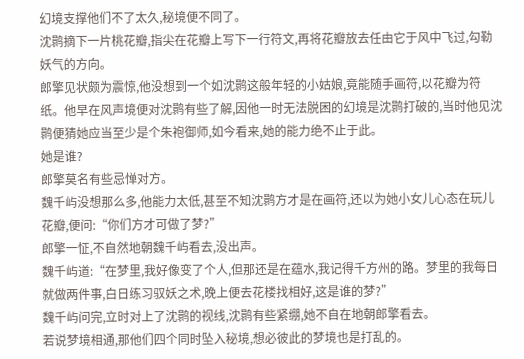幻境支撑他们不了太久,秘境便不同了。
沈鹮摘下一片桃花瓣,指尖在花瓣上写下一行符文,再将花瓣放去任由它于风中飞过,勾勒妖气的方向。
郎擎见状颇为震惊,他没想到一个如沈鹮这般年轻的小姑娘,竟能随手画符,以花瓣为符纸。他早在风声境便对沈鹮有些了解,因他一时无法脱困的幻境是沈鹮打破的,当时他见沈鹮便猜她应当至少是个朱袍御师,如今看来,她的能力绝不止于此。
她是谁?
郎擎莫名有些忌惮对方。
魏千屿没想那么多,他能力太低,甚至不知沈鹮方才是在画符,还以为她小女儿心态在玩儿花瓣,便问:“你们方才可做了梦?”
郎擎一怔,不自然地朝魏千屿看去,没出声。
魏千屿道:“在梦里,我好像变了个人,但那还是在蕴水,我记得千方州的路。梦里的我每日就做两件事,白日练习驭妖之术,晚上便去花楼找相好,这是谁的梦?”
魏千屿问完,立时对上了沈鹮的视线,沈鹮有些紧绷,她不自在地朝郎擎看去。
若说梦境相通,那他们四个同时坠入秘境,想必彼此的梦境也是打乱的。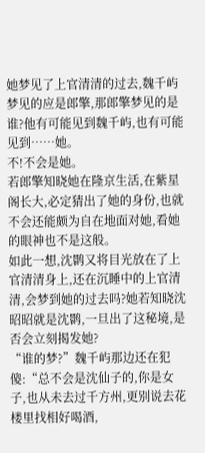她梦见了上官清清的过去,魏千屿梦见的应是郎擎,那郎擎梦见的是谁?他有可能见到魏千屿,也有可能见到……她。
不!不会是她。
若郎擎知晓她在隆京生活,在紫星阁长大,必定猜出了她的身份,也就不会还能颇为自在地面对她,看她的眼神也不是这般。
如此一想,沈鹮又将目光放在了上官清清身上,还在沉睡中的上官清清,会梦到她的过去吗?她若知晓沈昭昭就是沈鹮,一旦出了这秘境,是否会立刻揭发她?
“谁的梦?”魏千屿那边还在犯傻:“总不会是沈仙子的,你是女子,也从未去过千方州,更别说去花楼里找相好喝酒,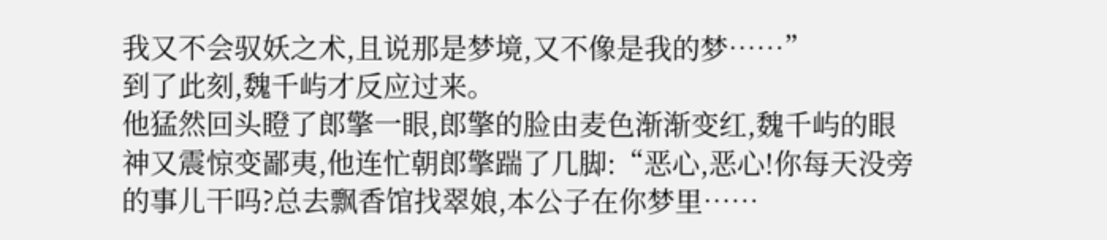我又不会驭妖之术,且说那是梦境,又不像是我的梦……”
到了此刻,魏千屿才反应过来。
他猛然回头瞪了郎擎一眼,郎擎的脸由麦色渐渐变红,魏千屿的眼神又震惊变鄙夷,他连忙朝郎擎踹了几脚:“恶心,恶心!你每天没旁的事儿干吗?总去飘香馆找翠娘,本公子在你梦里……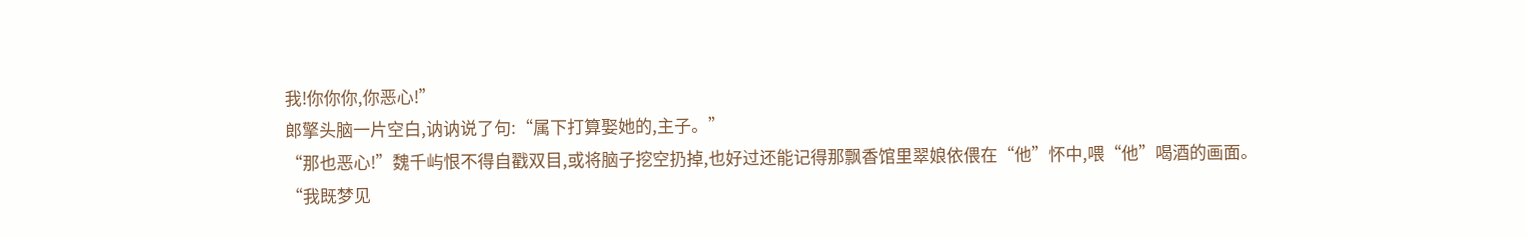我!你你你,你恶心!”
郎擎头脑一片空白,讷讷说了句:“属下打算娶她的,主子。”
“那也恶心!”魏千屿恨不得自戳双目,或将脑子挖空扔掉,也好过还能记得那飘香馆里翠娘依偎在“他”怀中,喂“他”喝酒的画面。
“我既梦见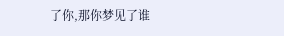了你,那你梦见了谁